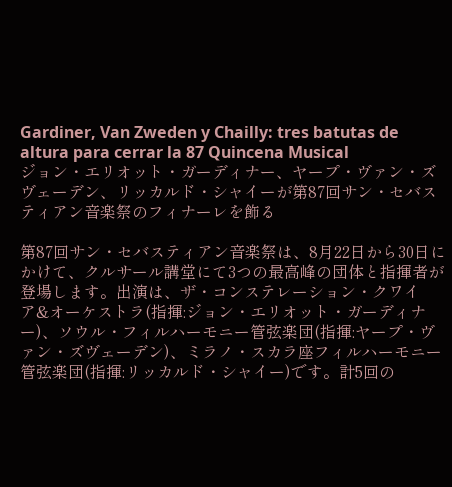Gardiner, Van Zweden y Chailly: tres batutas de altura para cerrar la 87 Quincena Musical
ジョン・エリオット・ガーディナー、ヤープ・ヴァン・ズヴェーデン、リッカルド・シャイーが第87回サン・セバスティアン音楽祭のフィナーレを飾る

第87回サン・セバスティアン音楽祭は、8月22日から30日にかけて、クルサール講堂にて3つの最高峰の団体と指揮者が登場します。出演は、ザ・コンステレーション・クワイア&オーケストラ(指揮:ジョン・エリオット・ガーディナー)、ソウル・フィルハーモニー管弦楽団(指揮:ヤープ・ヴァン・ズヴェーデン)、ミラノ・スカラ座フィルハーモニー管弦楽団(指揮:リッカルド・シャイー)です。計5回の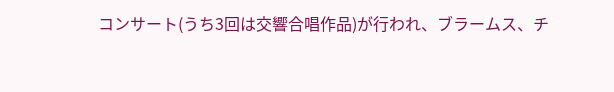コンサート(うち3回は交響合唱作品)が行われ、ブラームス、チ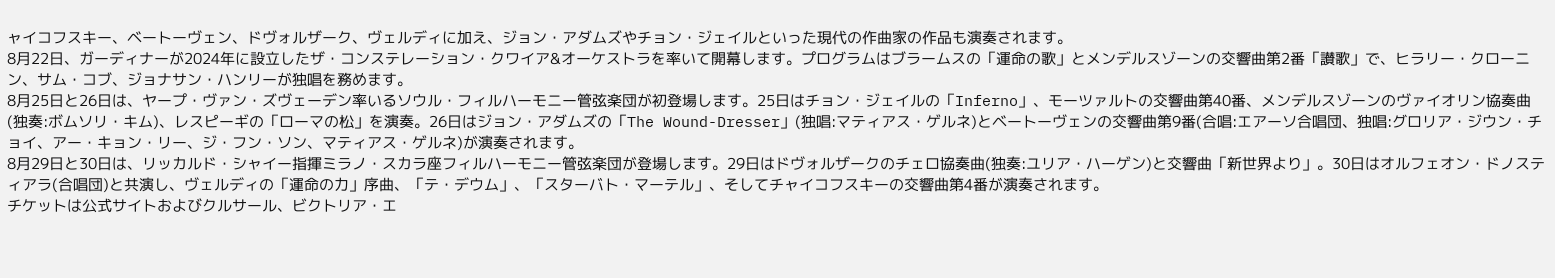ャイコフスキー、ベートーヴェン、ドヴォルザーク、ヴェルディに加え、ジョン・アダムズやチョン・ジェイルといった現代の作曲家の作品も演奏されます。
8月22日、ガーディナーが2024年に設立したザ・コンステレーション・クワイア&オーケストラを率いて開幕します。プログラムはブラームスの「運命の歌」とメンデルスゾーンの交響曲第2番「讃歌」で、ヒラリー・クローニン、サム・コブ、ジョナサン・ハンリーが独唱を務めます。
8月25日と26日は、ヤープ・ヴァン・ズヴェーデン率いるソウル・フィルハーモニー管弦楽団が初登場します。25日はチョン・ジェイルの「Inferno」、モーツァルトの交響曲第40番、メンデルスゾーンのヴァイオリン協奏曲(独奏:ボムソリ・キム)、レスピーギの「ローマの松」を演奏。26日はジョン・アダムズの「The Wound-Dresser」(独唱:マティアス・ゲルネ)とベートーヴェンの交響曲第9番(合唱:エアーソ合唱団、独唱:グロリア・ジウン・チョイ、アー・キョン・リー、ジ・フン・ソン、マティアス・ゲルネ)が演奏されます。
8月29日と30日は、リッカルド・シャイー指揮ミラノ・スカラ座フィルハーモニー管弦楽団が登場します。29日はドヴォルザークのチェロ協奏曲(独奏:ユリア・ハーゲン)と交響曲「新世界より」。30日はオルフェオン・ドノスティアラ(合唱団)と共演し、ヴェルディの「運命の力」序曲、「テ・デウム」、「スターバト・マーテル」、そしてチャイコフスキーの交響曲第4番が演奏されます。
チケットは公式サイトおよびクルサール、ビクトリア・エ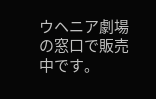ウヘニア劇場の窓口で販売中です。